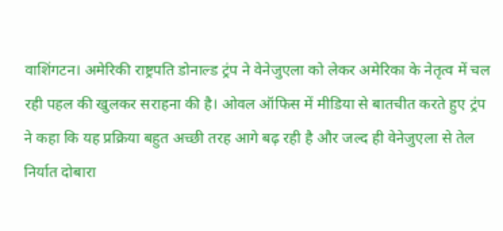वाशिंगटन। अमेरिकी राष्ट्रपति डोनाल्ड ट्रंप ने वेनेजुएला को लेकर अमेरिका के नेतृत्व में चल रही पहल की खुलकर सराहना की है। ओवल ऑफिस में मीडिया से बातचीत करते हुए ट्रंप ने कहा कि यह प्रक्रिया बहुत अच्छी तरह आगे बढ़ रही है और जल्द ही वेनेजुएला से तेल निर्यात दोबारा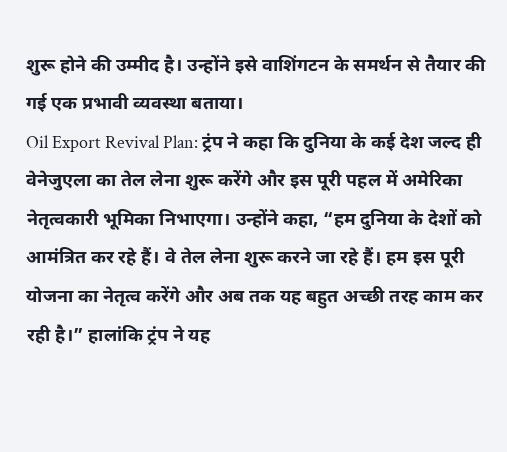शुरू होने की उम्मीद है। उन्होंने इसे वाशिंगटन के समर्थन से तैयार की गई एक प्रभावी व्यवस्था बताया।
Oil Export Revival Plan: ट्रंप ने कहा कि दुनिया के कई देश जल्द ही वेनेजुएला का तेल लेना शुरू करेंगे और इस पूरी पहल में अमेरिका नेतृत्वकारी भूमिका निभाएगा। उन्होंने कहा, “हम दुनिया के देशों को आमंत्रित कर रहे हैं। वे तेल लेना शुरू करने जा रहे हैं। हम इस पूरी योजना का नेतृत्व करेंगे और अब तक यह बहुत अच्छी तरह काम कर रही है।” हालांकि ट्रंप ने यह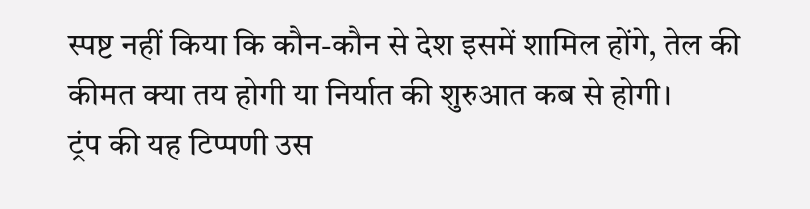स्पष्ट नहीं किया कि कौन-कौन से देश इसमें शामिल होंगे, तेल की कीमत क्या तय होगी या निर्यात की शुरुआत कब से होगी।
ट्रंप की यह टिप्पणी उस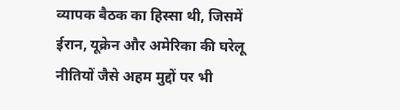व्यापक बैठक का हिस्सा थी, जिसमें ईरान, यूक्रेन और अमेरिका की घरेलू नीतियों जैसे अहम मुद्दों पर भी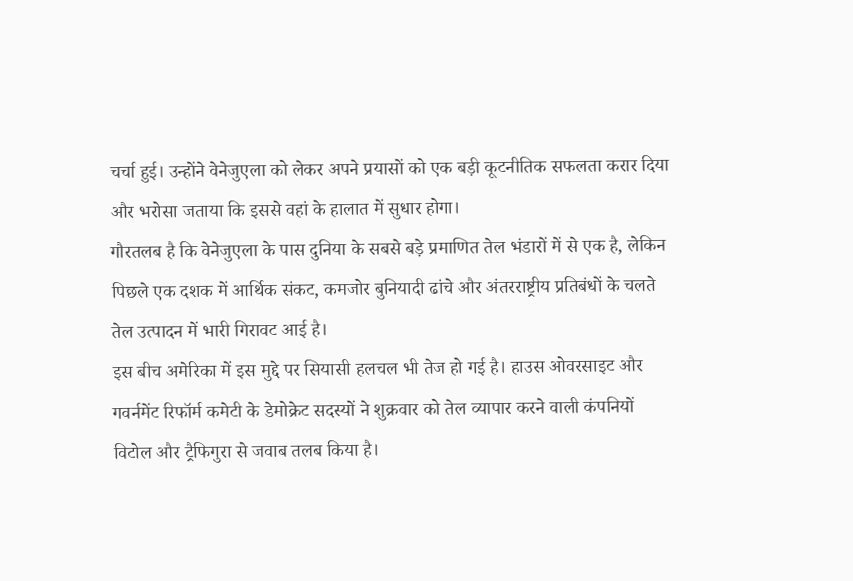चर्चा हुई। उन्होंने वेनेजुएला को लेकर अपने प्रयासों को एक बड़ी कूटनीतिक सफलता करार दिया और भरोसा जताया कि इससे वहां के हालात में सुधार होगा।
गौरतलब है कि वेनेजुएला के पास दुनिया के सबसे बड़े प्रमाणित तेल भंडारों में से एक है, लेकिन पिछले एक दशक में आर्थिक संकट, कमजोर बुनियादी ढांचे और अंतरराष्ट्रीय प्रतिबंधों के चलते तेल उत्पादन में भारी गिरावट आई है।
इस बीच अमेरिका में इस मुद्दे पर सियासी हलचल भी तेज हो गई है। हाउस ओवरसाइट और गवर्नमेंट रिफॉर्म कमेटी के डेमोक्रेट सदस्यों ने शुक्रवार को तेल व्यापार करने वाली कंपनियों विटोल और ट्रैफिगुरा से जवाब तलब किया है।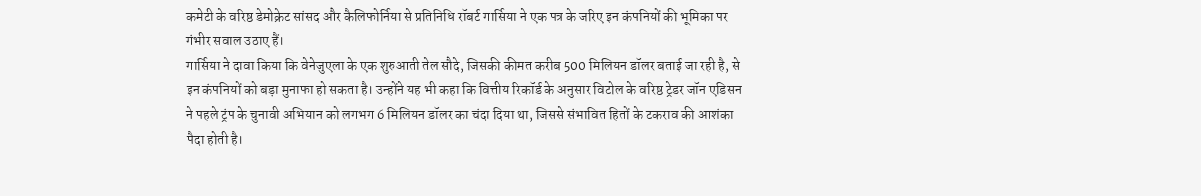कमेटी के वरिष्ठ डेमोक्रेट सांसद और कैलिफोर्निया से प्रतिनिधि रॉबर्ट गार्सिया ने एक पत्र के जरिए इन कंपनियों की भूमिका पर गंभीर सवाल उठाए हैं।
गार्सिया ने दावा किया कि वेनेजुएला के एक शुरुआती तेल सौदे, जिसकी कीमत करीब 500 मिलियन डॉलर बताई जा रही है, से इन कंपनियों को बड़ा मुनाफा हो सकता है। उन्होंने यह भी कहा कि वित्तीय रिकॉर्ड के अनुसार विटोल के वरिष्ठ ट्रेडर जॉन एडिसन ने पहले ट्रंप के चुनावी अभियान को लगभग 6 मिलियन डॉलर का चंदा दिया था, जिससे संभावित हितों के टकराव की आशंका पैदा होती है।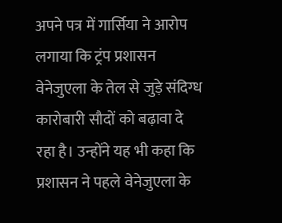अपने पत्र में गार्सिया ने आरोप लगाया कि ट्रंप प्रशासन वेनेजुएला के तेल से जुड़े संदिग्ध कारोबारी सौदों को बढ़ावा दे रहा है। उन्होंने यह भी कहा कि प्रशासन ने पहले वेनेजुएला के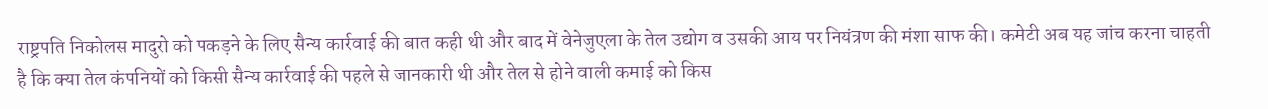राष्ट्रपति निकोलस मादुरो को पकड़ने के लिए सैन्य कार्रवाई की बात कही थी और बाद में वेनेजुएला के तेल उद्योग व उसकी आय पर नियंत्रण की मंशा साफ की। कमेटी अब यह जांच करना चाहती है कि क्या तेल कंपनियों को किसी सैन्य कार्रवाई की पहले से जानकारी थी और तेल से होने वाली कमाई को किस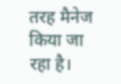तरह मैनेज किया जा रहा है।